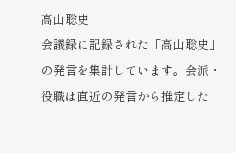高山聡史
会議録に記録された「高山聡史」の発言を集計しています。会派・役職は直近の発言から推定した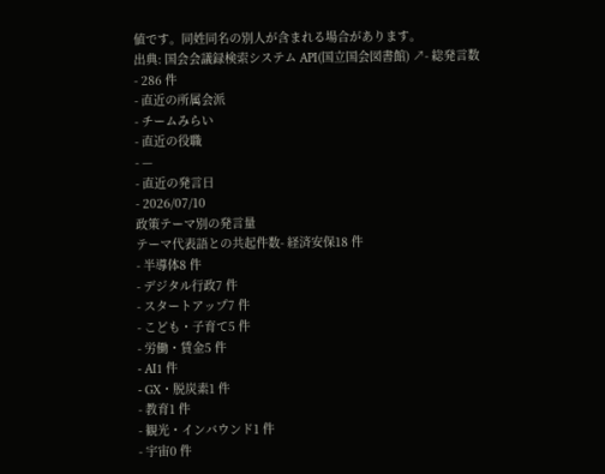値です。同姓同名の別人が含まれる場合があります。
出典: 国会会議録検索システム API(国立国会図書館) ↗- 総発言数
- 286 件
- 直近の所属会派
- チームみらい
- 直近の役職
- —
- 直近の発言日
- 2026/07/10
政策テーマ別の発言量
テーマ代表語との共起件数- 経済安保18 件
- 半導体8 件
- デジタル行政7 件
- スタートアップ7 件
- こども・子育て5 件
- 労働・賃金5 件
- AI1 件
- GX・脱炭素1 件
- 教育1 件
- 観光・インバウンド1 件
- 宇宙0 件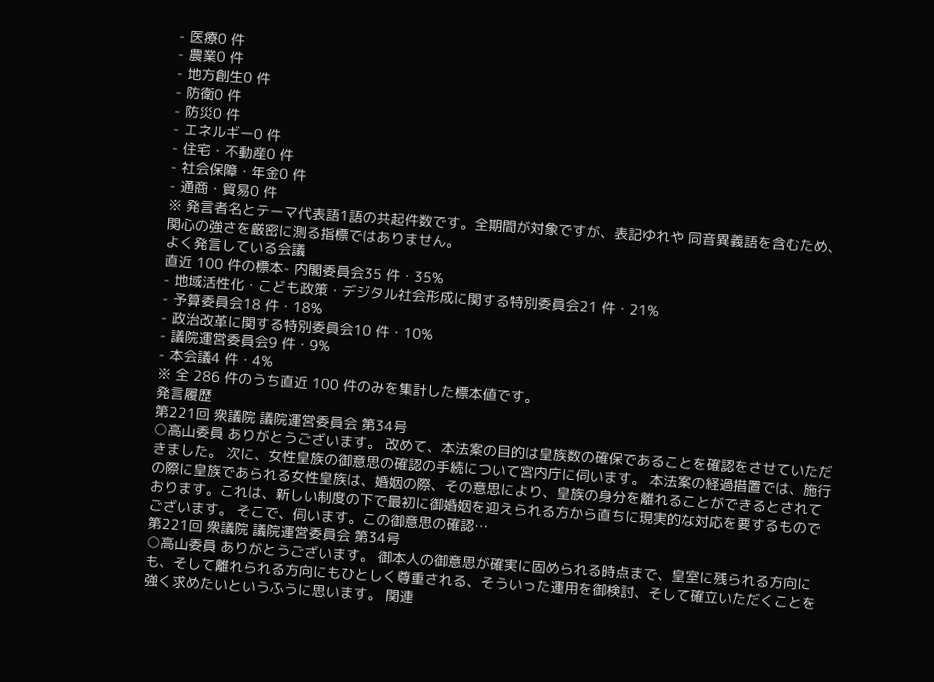- 医療0 件
- 農業0 件
- 地方創生0 件
- 防衛0 件
- 防災0 件
- エネルギー0 件
- 住宅・不動産0 件
- 社会保障・年金0 件
- 通商・貿易0 件
※ 発言者名とテーマ代表語1語の共起件数です。全期間が対象ですが、表記ゆれや 同音異義語を含むため、関心の強さを厳密に測る指標ではありません。
よく発言している会議
直近 100 件の標本- 内閣委員会35 件・35%
- 地域活性化・こども政策・デジタル社会形成に関する特別委員会21 件・21%
- 予算委員会18 件・18%
- 政治改革に関する特別委員会10 件・10%
- 議院運営委員会9 件・9%
- 本会議4 件・4%
※ 全 286 件のうち直近 100 件のみを集計した標本値です。
発言履歴
第221回 衆議院 議院運営委員会 第34号
○高山委員 ありがとうございます。 改めて、本法案の目的は皇族数の確保であることを確認をさせていただきました。 次に、女性皇族の御意思の確認の手続について宮内庁に伺います。 本法案の経過措置では、施行の際に皇族であられる女性皇族は、婚姻の際、その意思により、皇族の身分を離れることができるとされております。これは、新しい制度の下で最初に御婚姻を迎えられる方から直ちに現実的な対応を要するものでございます。 そこで、伺います。この御意思の確認…
第221回 衆議院 議院運営委員会 第34号
○高山委員 ありがとうございます。 御本人の御意思が確実に固められる時点まで、皇室に残られる方向にも、そして離れられる方向にもひとしく尊重される、そういった運用を御検討、そして確立いただくことを強く求めたいというふうに思います。 関連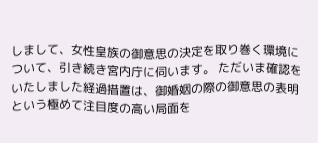しまして、女性皇族の御意思の決定を取り巻く環境について、引き続き宮内庁に伺います。 ただいま確認をいたしました経過措置は、御婚姻の際の御意思の表明という極めて注目度の高い局面を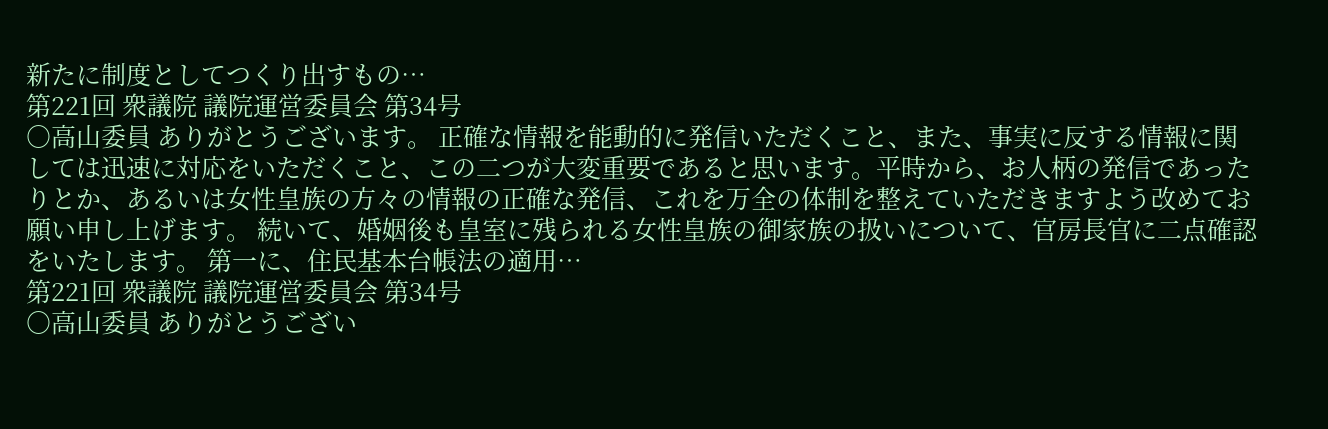新たに制度としてつくり出すもの…
第221回 衆議院 議院運営委員会 第34号
○高山委員 ありがとうございます。 正確な情報を能動的に発信いただくこと、また、事実に反する情報に関しては迅速に対応をいただくこと、この二つが大変重要であると思います。平時から、お人柄の発信であったりとか、あるいは女性皇族の方々の情報の正確な発信、これを万全の体制を整えていただきますよう改めてお願い申し上げます。 続いて、婚姻後も皇室に残られる女性皇族の御家族の扱いについて、官房長官に二点確認をいたします。 第一に、住民基本台帳法の適用…
第221回 衆議院 議院運営委員会 第34号
○高山委員 ありがとうござい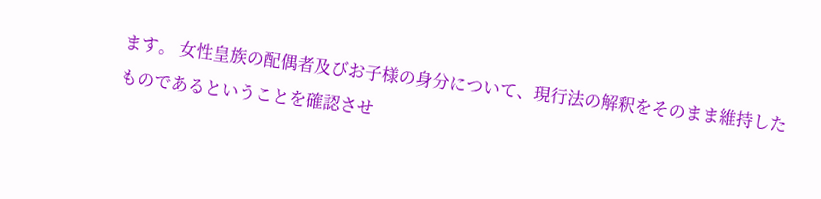ます。 女性皇族の配偶者及びお子様の身分について、現行法の解釈をそのまま維持したものであるということを確認させ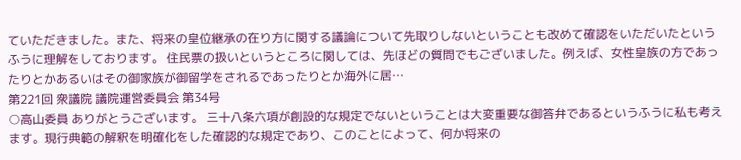ていただきました。また、将来の皇位継承の在り方に関する議論について先取りしないということも改めて確認をいただいたというふうに理解をしております。 住民票の扱いというところに関しては、先ほどの質問でもございました。例えば、女性皇族の方であったりとかあるいはその御家族が御留学をされるであったりとか海外に居…
第221回 衆議院 議院運営委員会 第34号
○高山委員 ありがとうございます。 三十八条六項が創設的な規定でないということは大変重要な御答弁であるというふうに私も考えます。現行典範の解釈を明確化をした確認的な規定であり、このことによって、何か将来の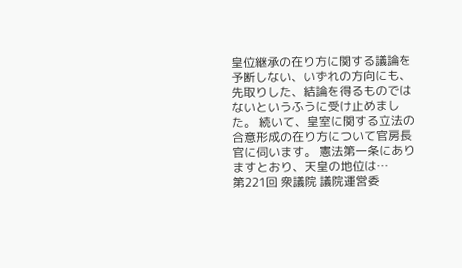皇位継承の在り方に関する議論を予断しない、いずれの方向にも、先取りした、結論を得るものではないというふうに受け止めました。 続いて、皇室に関する立法の合意形成の在り方について官房長官に伺います。 憲法第一条にありますとおり、天皇の地位は…
第221回 衆議院 議院運営委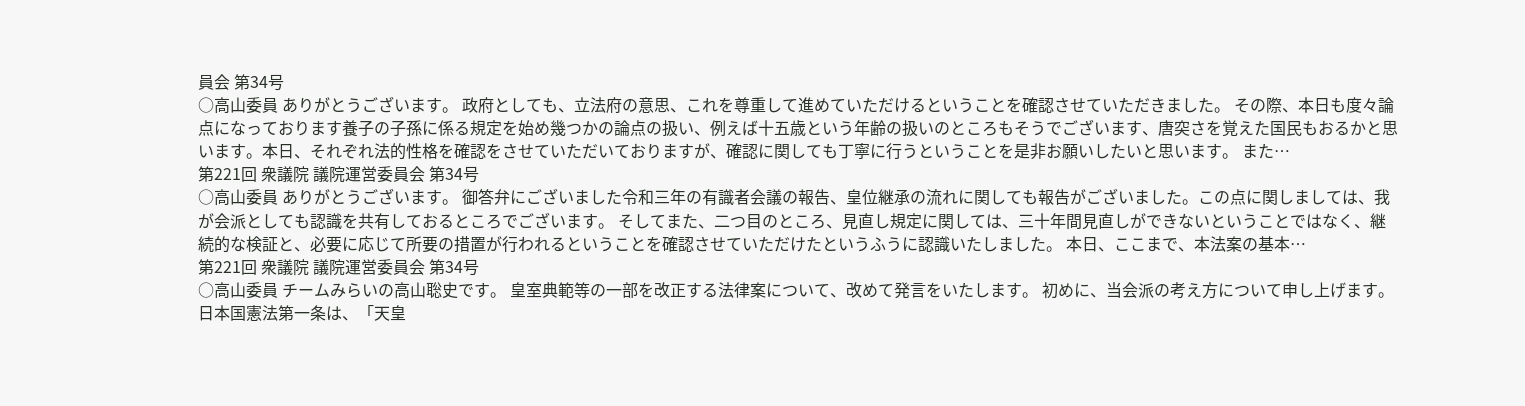員会 第34号
○高山委員 ありがとうございます。 政府としても、立法府の意思、これを尊重して進めていただけるということを確認させていただきました。 その際、本日も度々論点になっております養子の子孫に係る規定を始め幾つかの論点の扱い、例えば十五歳という年齢の扱いのところもそうでございます、唐突さを覚えた国民もおるかと思います。本日、それぞれ法的性格を確認をさせていただいておりますが、確認に関しても丁寧に行うということを是非お願いしたいと思います。 また…
第221回 衆議院 議院運営委員会 第34号
○高山委員 ありがとうございます。 御答弁にございました令和三年の有識者会議の報告、皇位継承の流れに関しても報告がございました。この点に関しましては、我が会派としても認識を共有しておるところでございます。 そしてまた、二つ目のところ、見直し規定に関しては、三十年間見直しができないということではなく、継続的な検証と、必要に応じて所要の措置が行われるということを確認させていただけたというふうに認識いたしました。 本日、ここまで、本法案の基本…
第221回 衆議院 議院運営委員会 第34号
○高山委員 チームみらいの高山聡史です。 皇室典範等の一部を改正する法律案について、改めて発言をいたします。 初めに、当会派の考え方について申し上げます。 日本国憲法第一条は、「天皇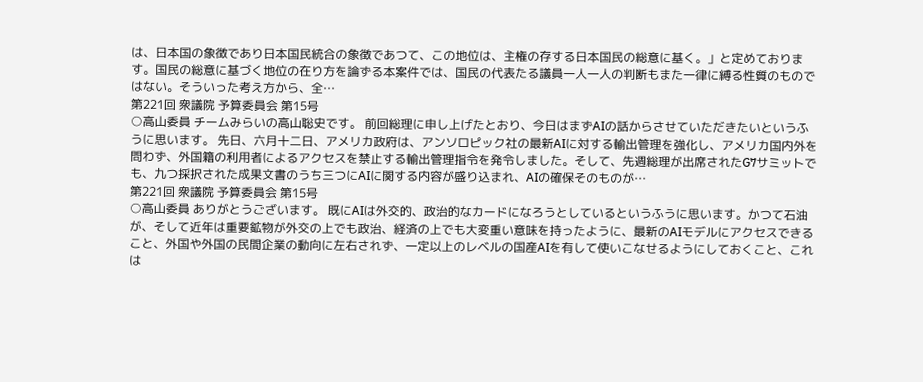は、日本国の象徴であり日本国民統合の象徴であつて、この地位は、主権の存する日本国民の総意に基く。」と定めております。国民の総意に基づく地位の在り方を論ずる本案件では、国民の代表たる議員一人一人の判断もまた一律に縛る性質のものではない。そういった考え方から、全…
第221回 衆議院 予算委員会 第15号
○高山委員 チームみらいの高山聡史です。 前回総理に申し上げたとおり、今日はまずAIの話からさせていただきたいというふうに思います。 先日、六月十二日、アメリカ政府は、アンソロピック社の最新AIに対する輸出管理を強化し、アメリカ国内外を問わず、外国籍の利用者によるアクセスを禁止する輸出管理指令を発令しました。そして、先週総理が出席されたG7サミットでも、九つ採択された成果文書のうち三つにAIに関する内容が盛り込まれ、AIの確保そのものが…
第221回 衆議院 予算委員会 第15号
○高山委員 ありがとうございます。 既にAIは外交的、政治的なカードになろうとしているというふうに思います。かつて石油が、そして近年は重要鉱物が外交の上でも政治、経済の上でも大変重い意味を持ったように、最新のAIモデルにアクセスできること、外国や外国の民間企業の動向に左右されず、一定以上のレベルの国産AIを有して使いこなせるようにしておくこと、これは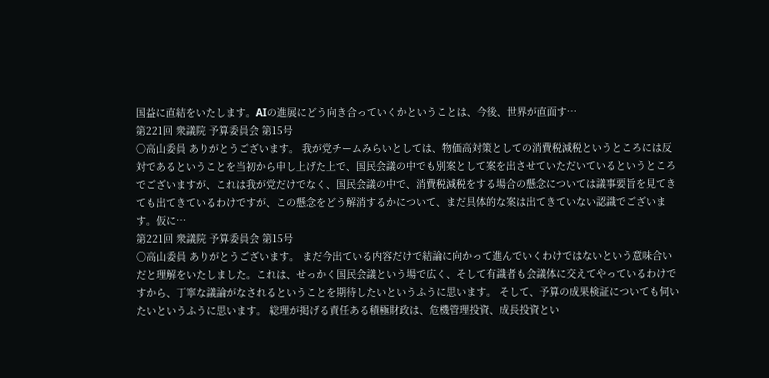国益に直結をいたします。AIの進展にどう向き合っていくかということは、今後、世界が直面す…
第221回 衆議院 予算委員会 第15号
○高山委員 ありがとうございます。 我が党チームみらいとしては、物価高対策としての消費税減税というところには反対であるということを当初から申し上げた上で、国民会議の中でも別案として案を出させていただいているというところでございますが、これは我が党だけでなく、国民会議の中で、消費税減税をする場合の懸念については議事要旨を見てきても出てきているわけですが、この懸念をどう解消するかについて、まだ具体的な案は出てきていない認識でございます。仮に…
第221回 衆議院 予算委員会 第15号
○高山委員 ありがとうございます。 まだ今出ている内容だけで結論に向かって進んでいくわけではないという意味合いだと理解をいたしました。これは、せっかく国民会議という場で広く、そして有識者も会議体に交えてやっているわけですから、丁寧な議論がなされるということを期待したいというふうに思います。 そして、予算の成果検証についても伺いたいというふうに思います。 総理が掲げる責任ある積極財政は、危機管理投資、成長投資とい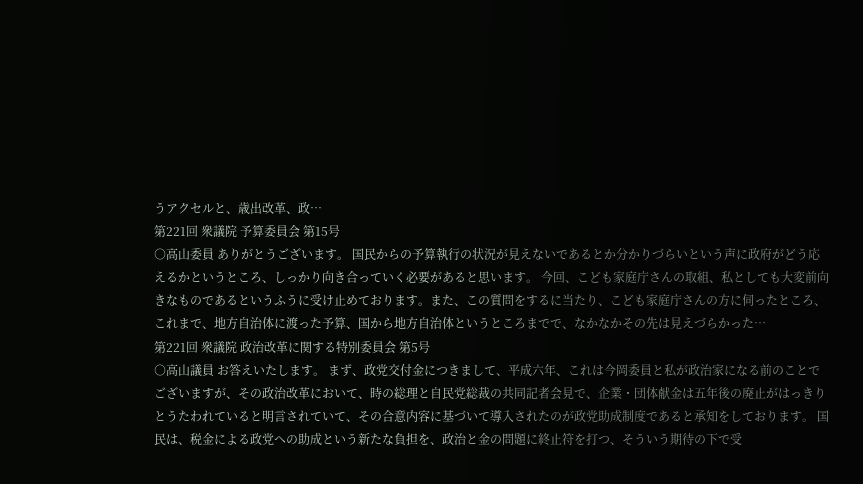うアクセルと、歳出改革、政…
第221回 衆議院 予算委員会 第15号
○高山委員 ありがとうございます。 国民からの予算執行の状況が見えないであるとか分かりづらいという声に政府がどう応えるかというところ、しっかり向き合っていく必要があると思います。 今回、こども家庭庁さんの取組、私としても大変前向きなものであるというふうに受け止めております。また、この質問をするに当たり、こども家庭庁さんの方に伺ったところ、これまで、地方自治体に渡った予算、国から地方自治体というところまでで、なかなかその先は見えづらかった…
第221回 衆議院 政治改革に関する特別委員会 第5号
○高山議員 お答えいたします。 まず、政党交付金につきまして、平成六年、これは今岡委員と私が政治家になる前のことでございますが、その政治改革において、時の総理と自民党総裁の共同記者会見で、企業・団体献金は五年後の廃止がはっきりとうたわれていると明言されていて、その合意内容に基づいて導入されたのが政党助成制度であると承知をしております。 国民は、税金による政党への助成という新たな負担を、政治と金の問題に終止符を打つ、そういう期待の下で受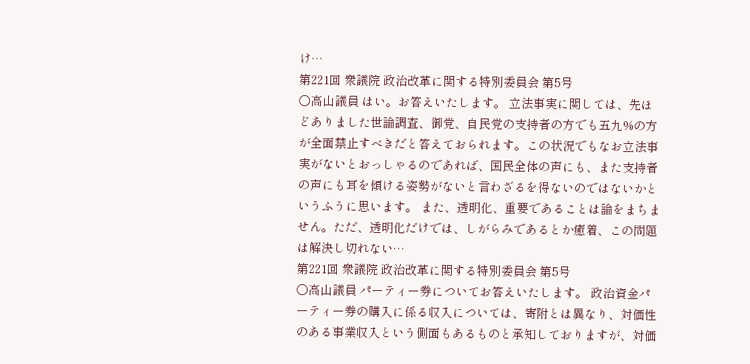け…
第221回 衆議院 政治改革に関する特別委員会 第5号
○高山議員 はい。お答えいたします。 立法事実に関しては、先ほどありました世論調査、御党、自民党の支持者の方でも五九%の方が全面禁止すべきだと答えておられます。この状況でもなお立法事実がないとおっしゃるのであれば、国民全体の声にも、また支持者の声にも耳を傾ける姿勢がないと言わざるを得ないのではないかというふうに思います。 また、透明化、重要であることは論をまちません。ただ、透明化だけでは、しがらみであるとか癒着、この問題は解決し切れない…
第221回 衆議院 政治改革に関する特別委員会 第5号
○高山議員 パーティー券についてお答えいたします。 政治資金パーティー券の購入に係る収入については、寄附とは異なり、対価性のある事業収入という側面もあるものと承知しておりますが、対価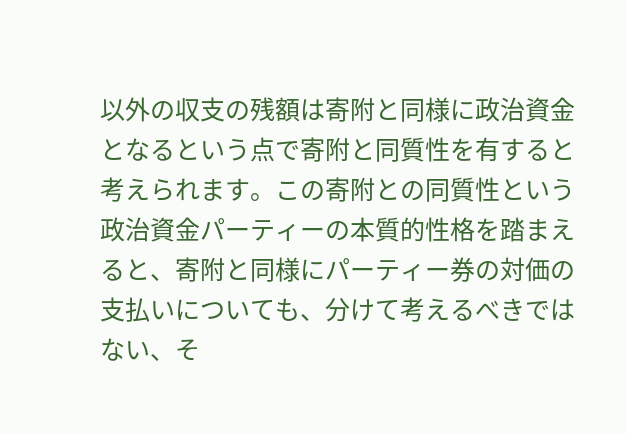以外の収支の残額は寄附と同様に政治資金となるという点で寄附と同質性を有すると考えられます。この寄附との同質性という政治資金パーティーの本質的性格を踏まえると、寄附と同様にパーティー券の対価の支払いについても、分けて考えるべきではない、そ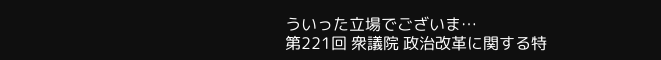ういった立場でございま…
第221回 衆議院 政治改革に関する特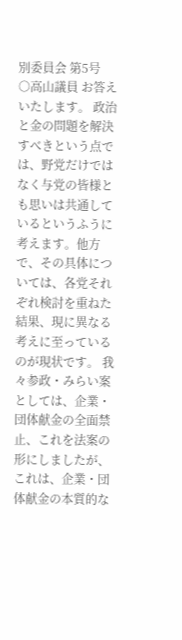別委員会 第5号
○高山議員 お答えいたします。 政治と金の問題を解決すべきという点では、野党だけではなく与党の皆様とも思いは共通しているというふうに考えます。他方で、その具体については、各党それぞれ検討を重ねた結果、現に異なる考えに至っているのが現状です。 我々参政・みらい案としては、企業・団体献金の全面禁止、これを法案の形にしましたが、これは、企業・団体献金の本質的な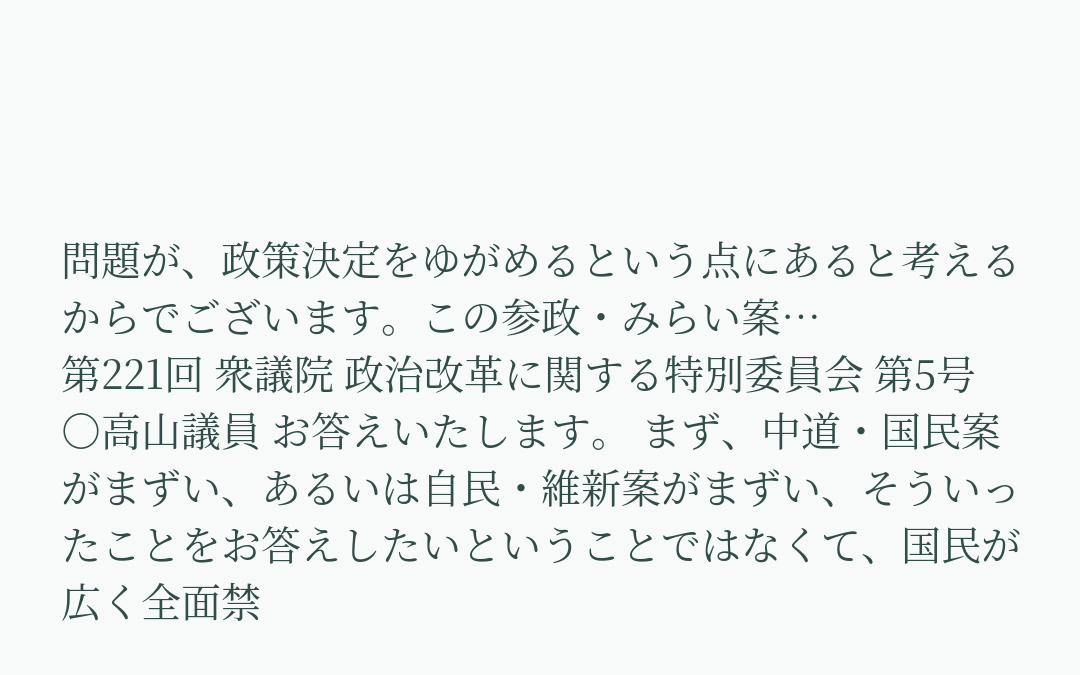問題が、政策決定をゆがめるという点にあると考えるからでございます。この参政・みらい案…
第221回 衆議院 政治改革に関する特別委員会 第5号
○高山議員 お答えいたします。 まず、中道・国民案がまずい、あるいは自民・維新案がまずい、そういったことをお答えしたいということではなくて、国民が広く全面禁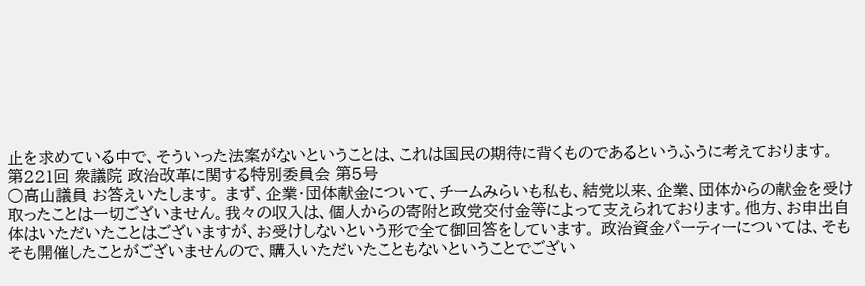止を求めている中で、そういった法案がないということは、これは国民の期待に背くものであるというふうに考えております。
第221回 衆議院 政治改革に関する特別委員会 第5号
○高山議員 お答えいたします。 まず、企業・団体献金について、チームみらいも私も、結党以来、企業、団体からの献金を受け取ったことは一切ございません。我々の収入は、個人からの寄附と政党交付金等によって支えられております。他方、お申出自体はいただいたことはございますが、お受けしないという形で全て御回答をしています。 政治資金パーティーについては、そもそも開催したことがございませんので、購入いただいたこともないということでござい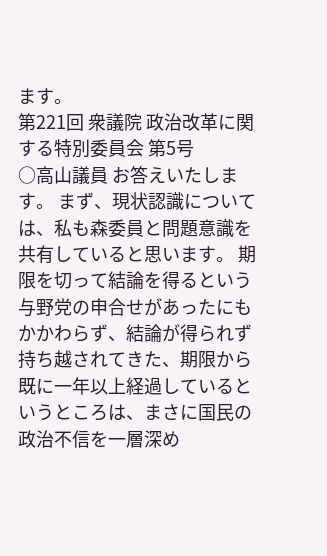ます。
第221回 衆議院 政治改革に関する特別委員会 第5号
○高山議員 お答えいたします。 まず、現状認識については、私も森委員と問題意識を共有していると思います。 期限を切って結論を得るという与野党の申合せがあったにもかかわらず、結論が得られず持ち越されてきた、期限から既に一年以上経過しているというところは、まさに国民の政治不信を一層深め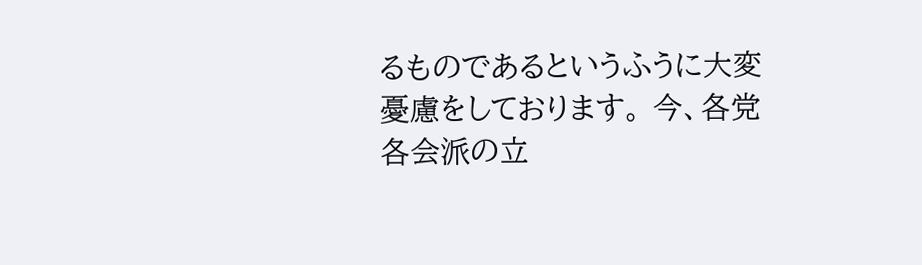るものであるというふうに大変憂慮をしております。 今、各党各会派の立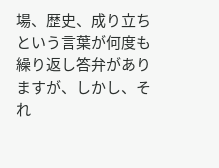場、歴史、成り立ちという言葉が何度も繰り返し答弁がありますが、しかし、それ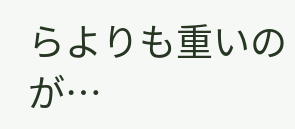らよりも重いのが…